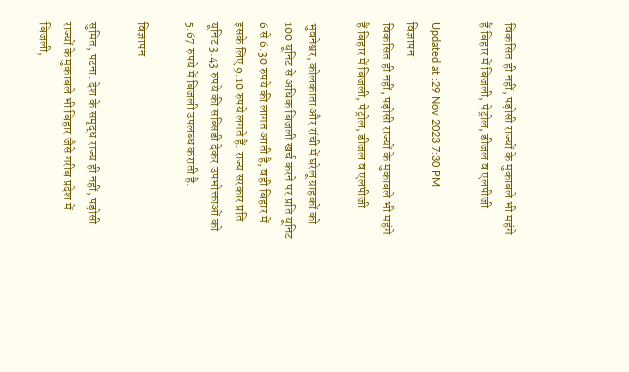विकसित ही नहीं, पड़ोसी राज्यों के मुकाबले भी महंगे हैं बिहार में बिजली, पेट्रोल, डीजल व एलपीजी

Updated at :29 Nov 2023 7:30 PM
विज्ञापन
विकसित ही नहीं, पड़ोसी राज्यों के मुकाबले भी महंगे हैं बिहार में बिजली, पेट्रोल, डीजल व एलपीजी

भुवनेश्वर, कोलकाता और रांची में घरेलू ग्राहकों को 100 यूनिट से अधिक बिजली खर्च करने पर प्रति यूनिट 6 से 6.30 रुपये की लागत आती है, वही बिहार में इसके लिए 9.10 रुपये लगते हैं. राज्य सरकार प्रति यूनिट 3.43 रुपये की सब्सिडी देकर उपभोक्ताओं को 5.67 रुपये में बिजली उपलब्ध कराती है.

विज्ञापन

सुमित, पटना. देश के समृद्ध राज्य ही नहीं, पड़ोसी राज्यों के मुकाबले भी बिहार जैसे गरीब प्रदेश में बिजली,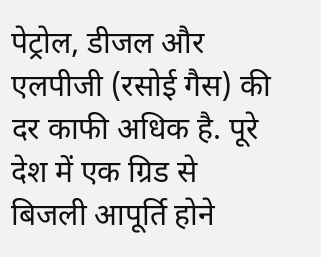पेट्रोल, डीजल और एलपीजी (रसोई गैस) की दर काफी अधिक है. पूरे देश में एक ग्रिड से बिजली आपूर्ति होने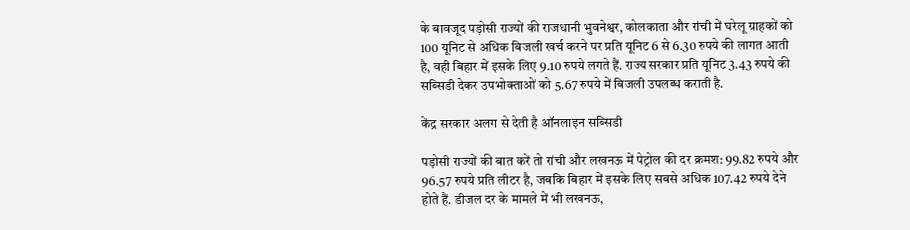के बावजूद पड़ोसी राज्यों की राजधानी भुवनेश्वर, कोलकाता और रांची में घरेलू ग्राहकों को 100 यूनिट से अधिक बिजली खर्च करने पर प्रति यूनिट 6 से 6.30 रुपये की लागत आती है, वही बिहार में इसके लिए 9.10 रुपये लगते हैं. राज्य सरकार प्रति यूनिट 3.43 रुपये की सब्सिडी देकर उपभोक्ताओं को 5.67 रुपये में बिजली उपलब्ध कराती है.

केंद्र सरकार अलग से देती है ऑनलाइन सब्सिडी

पड़ोसी राज्यों की बात करें तो रांची और लखनऊ में पेट्रोल की दर क्रमश: 99.82 रुपये और 96.57 रुपये प्रति लीटर है, जबकि बिहार में इसके लिए सबसे अधिक 107.42 रुपये देने होते हैं. डीजल दर के मामले में भी लखनऊ,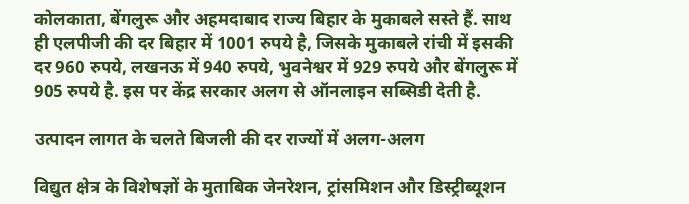कोलकाता, बेंगलुरू और अहमदाबाद राज्य बिहार के मुकाबले सस्ते हैं. साथ ही एलपीजी की दर बिहार में 1001 रुपये है, जिसके मुकाबले रांची में इसकी दर 960 रुपये, लखनऊ में 940 रुपये, भुवनेश्वर में 929 रुपये और बेंगलुरू में 905 रुपये है. इस पर केंद्र सरकार अलग से ऑनलाइन सब्सिडी देती है.

उत्पादन लागत के चलते बिजली की दर राज्यों में अलग-अलग

विद्युत क्षेत्र के विशेषज्ञों के मुताबिक जेनरेशन, ट्रांसमिशन और डिस्ट्रीब्यूशन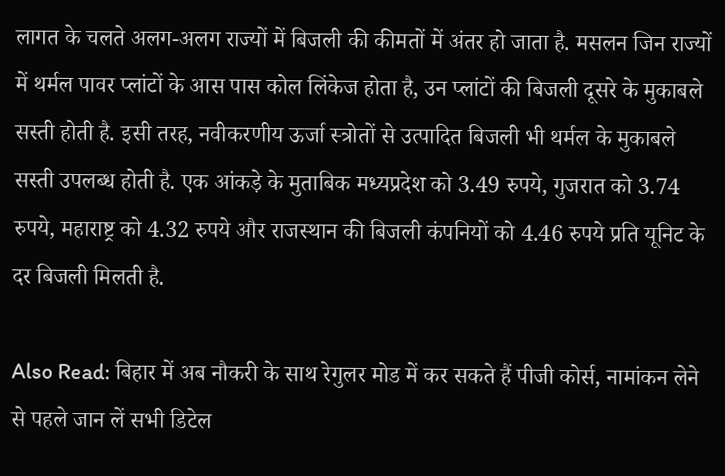लागत के चलते अलग-अलग राज्यों में बिजली की कीमतों में अंतर हो जाता है. मसलन जिन राज्यों में थर्मल पावर प्लांटों के आस पास कोल लिंकेज होता है, उन प्लांटों की बिजली दूसरे के मुकाबले सस्ती होती है. इसी तरह, नवीकरणीय ऊर्जा स्त्रोतों से उत्पादित बिजली भी थर्मल के मुकाबले सस्ती उपलब्ध होती है. एक आंकड़े के मुताबिक मध्यप्रदेश को 3.49 रुपये, गुजरात को 3.74 रुपये, महाराष्ट्र को 4.32 रुपये और राजस्थान की बिजली कंपनियों को 4.46 रुपये प्रति यूनिट के दर बिजली मिलती है.

Also Read: बिहार में अब नौकरी के साथ रेगुलर मोड में कर सकते हैं पीजी कोर्स, नामांकन लेने से पहले जान लें सभी डिटेल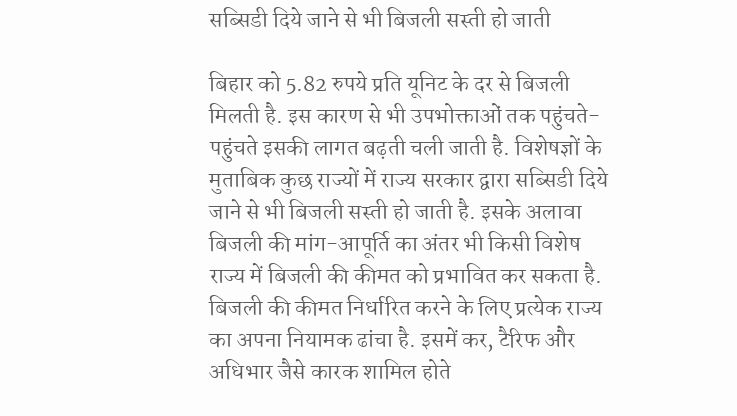सब्सिडी दिये जाने से भी बिजली सस्ती हो जाती

बिहार को 5.82 रुपये प्रति यूनिट के दर से बिजली मिलती है. इस कारण से भी उपभोक्ताओं तक पहुंचते-पहुंचते इसकी लागत बढ़ती चली जाती है. विशेषज्ञों के मुताबिक कुछ राज्यों में राज्य सरकार द्वारा सब्सिडी दिये जाने से भी बिजली सस्ती हो जाती है. इसके अलावा बिजली की मांग-आपूर्ति का अंतर भी किसी विशेष राज्य में बिजली की कीमत को प्रभावित कर सकता है. बिजली की कीमत निर्धारित करने के लिए प्रत्येक राज्य का अपना नियामक ढांचा है. इसमें कर, टैरिफ और अधिभार जैसे कारक शामिल होते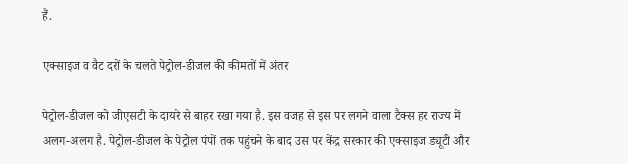हैं.

एक्साइज व वैट दरों के चलते पेट्रोल-डीजल की कीमतों में अंतर

पेट्रोल-डीजल को जीएसटी के दायरे से बाहर रखा गया है. इस वजह से इस पर लगने वाला टैक्स हर राज्य में अलग-अलग है. पेट्रोल-डीजल के पेट्रोल पंपों तक पहुंचने के बाद उस पर केंद्र सरकार की एक्साइज ड्यूटी और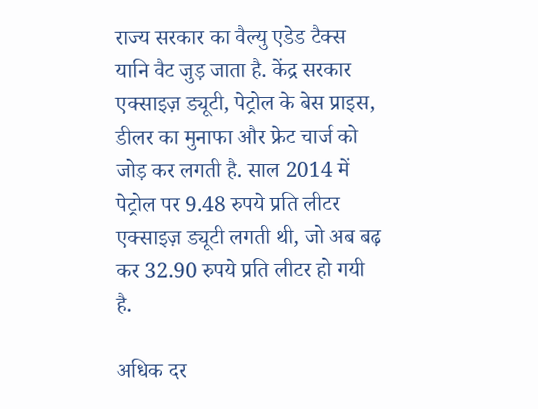राज्य सरकार का वैल्यु एडेड टैक्स यानि वैट जुड़ जाता है. केंद्र सरकार एक्साइज़ ड्यूटी, पेट्रोल के बेस प्राइस, डीलर का मुनाफा और फ्रेट चार्ज को जोड़ कर लगती है. साल 2014 में पेट्रोल पर 9.48 रुपये प्रति लीटर एक्साइज़ ड्यूटी लगती थी, जो अब बढ़ कर 32.90 रुपये प्रति लीटर हो गयी है.

अधिक दर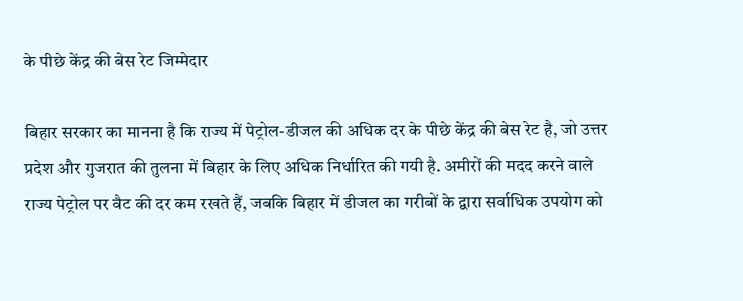के पीछे केंद्र की बेस रेट जिम्मेदार

बिहार सरकार का मानना है कि राज्य में पेट्रोल-डीजल की अधिक दर के पीछे केंद्र की बेस रेट है, जो उत्तर प्रदेश और गुजरात की तुलना में बिहार के लिए अधिक निर्धारित की गयी है. अमीरों की मदद करने वाले राज्य पेट्रोल पर वैट की दर कम रखते हैं, जबकि बिहार में डीजल का गरीबों के द्वारा सर्वाधिक उपयोग को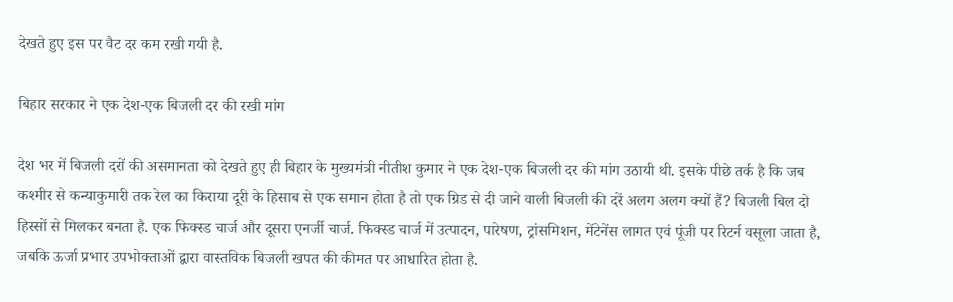देखते हुए इस पर वैट दर कम रखी गयी है.

बिहार सरकार ने एक देश-एक बिजली दर की रखी मांग

देश भर में बिजली दरों की असमानता को देखते हुए ही बिहार के मुख्यमंत्री नीतीश कुमार ने एक देश-एक बिजली दर की मांग उठायी थी. इसके पीछे तर्क है कि जब कश्मीर से कन्याकुमारी तक रेल का किराया दूरी के हिसाब से एक समान होता है तो एक ग्रिड से दी जाने वाली बिजली की दरें अलग अलग क्यों हैं? बिजली बिल दो हिस्सों से मिलकर बनता है. एक फिक्स्ड चार्ज और दूसरा एनर्जी चार्ज. फिक्स्ड चार्ज में उत्पादन, पारेषण, ट्रांसमिशन, मेंटेनेंस लागत एवं पूंजी पर रिटर्न वसूला जाता है, जबकि ऊर्जा प्रभार उपभोक्ताओं द्वारा वास्तविक बिजली खपत की कीमत पर आधारित होता है.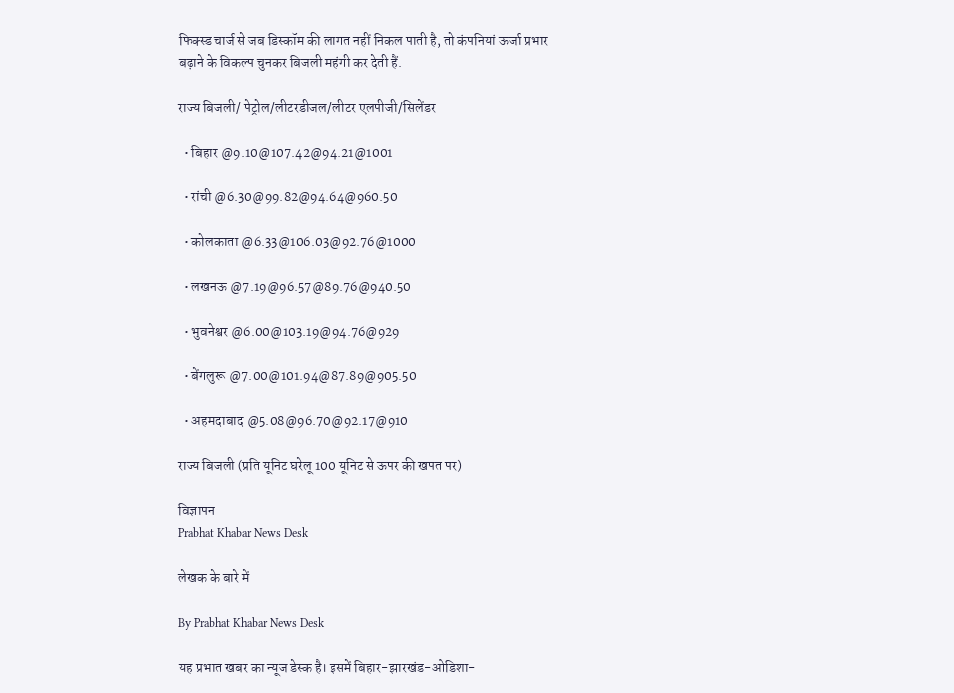फिक्स्ड चार्ज से जब डिस्कॉम की लागत नहीं निकल पाती है, तो कंपनियां ऊर्जा प्रभार बढ़ाने के विकल्प चुनकर बिजली महंगी कर देती हैं.

राज्य बिजली/ पेट्रोल/लीटरडीजल/लीटर एलपीजी/सिलेंडर

  • बिहार @9.10@107.42@94.21@1001

  • रांची @6.30@99.82@94.64@960.50

  • कोलकाता @6.33@106.03@92.76@1000

  • लखनऊ @7.19@96.57@89.76@940.50

  • भुवनेश्वर @6.00@103.19@94.76@929

  • बेंगलुरू @7.00@101.94@87.89@905.50

  • अहमदाबाद @5.08@96.70@92.17@910

राज्य बिजली (प्रति यूनिट घरेलू 100 यूनिट से ऊपर की खपत पर)

विज्ञापन
Prabhat Khabar News Desk

लेखक के बारे में

By Prabhat Khabar News Desk

यह प्रभात खबर का न्यूज डेस्क है। इसमें बिहार-झारखंड-ओडिशा-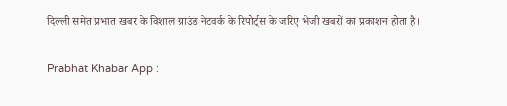दिल्‍ली समेत प्रभात खबर के विशाल ग्राउंड नेटवर्क के रिपोर्ट्स के जरिए भेजी खबरों का प्रकाशन होता है।

Prabhat Khabar App :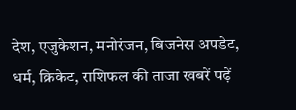देश, एजुकेशन, मनोरंजन, बिजनेस अपडेट, धर्म, क्रिकेट, राशिफल की ताजा खबरें पढ़ें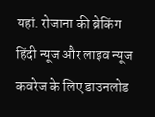यहां. रोजाना की ब्रेकिंग हिंदी न्यूज और लाइव न्यूज कवरेज के लिए डाउनलोड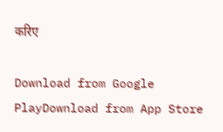करिए

Download from Google PlayDownload from App Store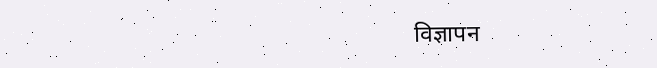विज्ञापन